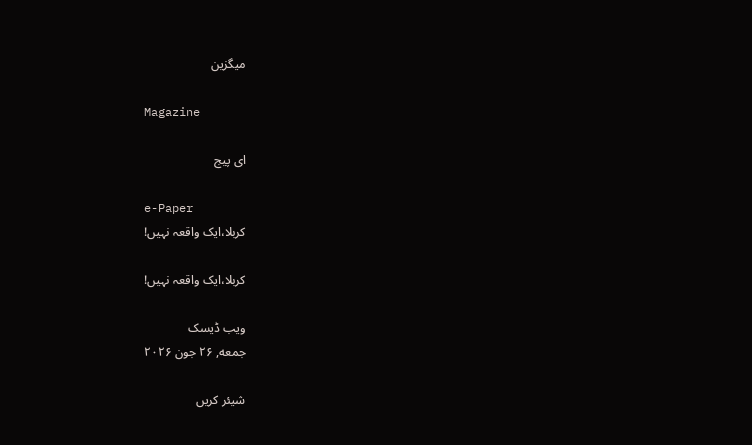میگزین

Magazine

ای پیج

e-Paper
کربلا،ایک واقعہ نہیں!

کربلا،ایک واقعہ نہیں!

ویب ڈیسک
جمعه, ۲۶ جون ۲۰۲۶

شیئر کریں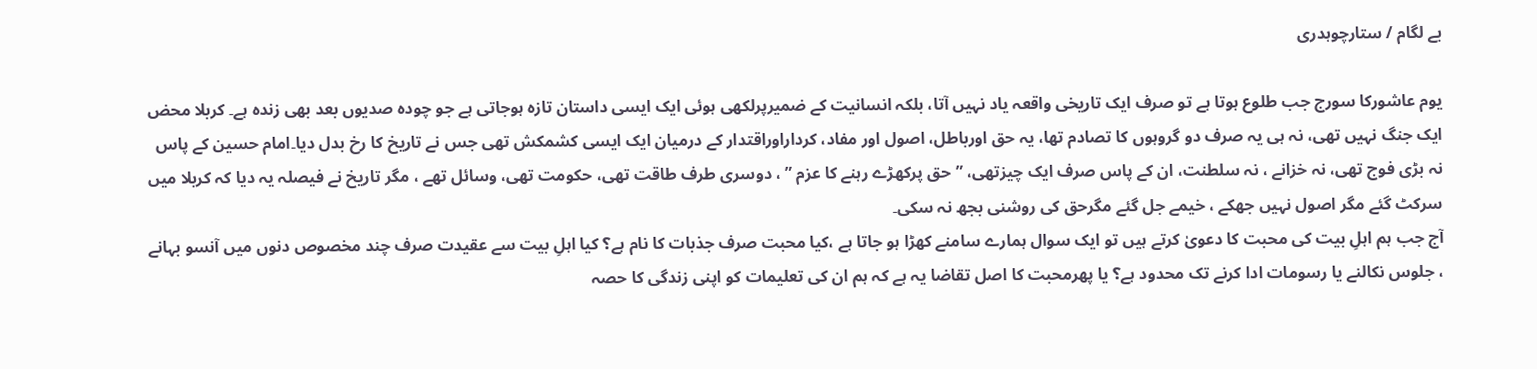بے لگام / ستارچوہدری

یوم عاشورکا سورج جب طلوع ہوتا ہے تو صرف ایک تاریخی واقعہ یاد نہیں آتا، بلکہ انسانیت کے ضمیرپرلکھی ہوئی ایک ایسی داستان تازہ ہوجاتی ہے جو چودہ صدیوں بعد بھی زندہ ہے۔ کربلا محض ایک جنگ نہیں تھی، نہ ہی یہ صرف دو گروہوں کا تصادم تھا، یہ حق اورباطل، اصول اور مفاد، کرداراوراقتدار کے درمیان ایک ایسی کشمکش تھی جس نے تاریخ کا رخ بدل دیا۔امام حسین کے پاس نہ بڑی فوج تھی، نہ خزانے ، نہ سلطنت، ان کے پاس صرف ایک چیزتھی، ”حق پرکھڑے رہنے کا عزم ” ، دوسری طرف طاقت تھی، حکومت تھی، وسائل تھے ، مگر تاریخ نے فیصلہ یہ دیا کہ کربلا میں سرکٹ گئے مگر اصول نہیں جھکے ، خیمے جل گئے مگرحق کی روشنی بجھ نہ سکی۔
آج جب ہم اہلِ بیت کی محبت کا دعویٰ کرتے ہیں تو ایک سوال ہمارے سامنے کھڑا ہو جاتا ہے ،کیا محبت صرف جذبات کا نام ہے؟ کیا اہلِ بیت سے عقیدت صرف چند مخصوص دنوں میں آنسو بہانے ، جلوس نکالنے یا رسومات ادا کرنے تک محدود ہے؟ یا پھرمحبت کا اصل تقاضا یہ ہے کہ ہم ان کی تعلیمات کو اپنی زندگی کا حصہ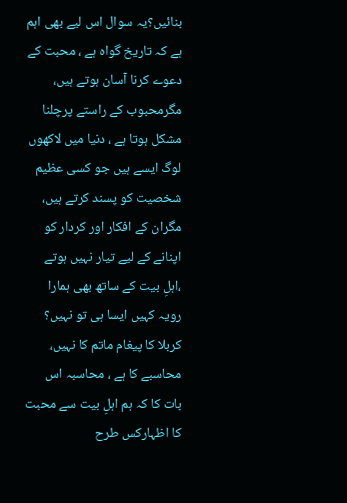بنائیں؟یہ سوال اس لیے بھی اہم ہے کہ تاریخ گواہ ہے ، محبت کے دعوے کرنا آسان ہوتے ہیں، مگرمحبوب کے راستے پرچلنا مشکل ہوتا ہے ، دنیا میں لاکھوں لوگ ایسے ہیں جو کسی عظیم شخصیت کو پسند کرتے ہیں، مگران کے افکار اور کردار کو اپنانے کے لیے تیار نہیں ہوتے ،اہلِ بیت کے ساتھ بھی ہمارا رویہ کہیں ایسا ہی تو نہیں؟ کربلا کا پیغام ماتم کا نہیں، محاسبے کا ہے ، محاسبہ اس بات کا کہ ہم اہلِ بیت سے محبت کا اظہارکس طرح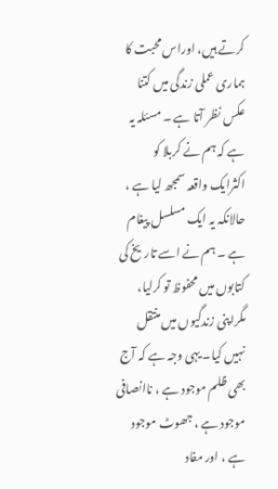کرتے ہیں، اوراس محبت کا ہماری عملی زندگی میں کتنا عکس نظر آتا ہے ۔ مسئلہ یہ ہے کہ ہم نے کربلا کو اکثرایک واقعہ سمجھ لیا ہے ، حالانکہ یہ ایک مسلسل پیغام ہے ۔ ہم نے اسے تاریخ کی کتابوں میں محفوظ تو کرلیا، مگراپنی زندگیوں میں منتقل نہیں کیا۔ یہی وجہ ہے کہ آج بھی ظلم موجود ہے ، ناانصافی موجود ہے ، جھوٹ موجود ہے ، اور مفاد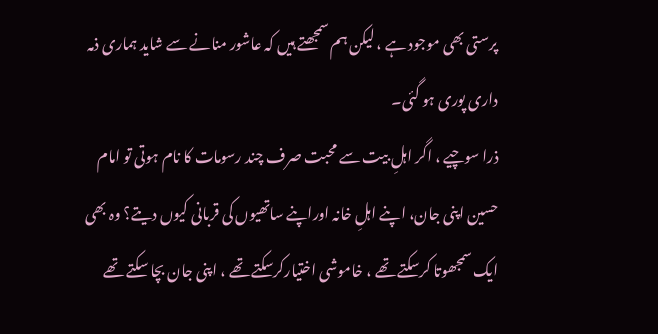پرستی بھی موجود ہے ، لیکن ہم سمجھتے ہیں کہ عاشور منانے سے شاید ہماری ذمہ داری پوری ہو گئی۔
ذرا سوچیے ، اگر اہلِ بیت سے محبت صرف چند رسومات کا نام ہوتی تو امام حسین اپنی جان، اپنے اہلِ خانہ اوراپنے ساتھیوں کی قربانی کیوں دیتے؟ وہ بھی ایک سمجھوتا کرسکتے تھے ، خاموشی اختیارکرسکتے تھے ، اپنی جان بچا سکتے تھے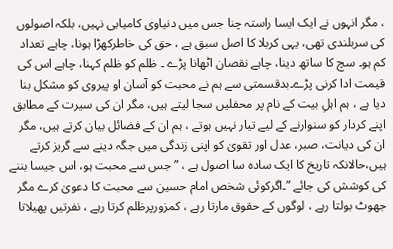، مگر انہوں نے ایک ایسا راستہ چنا جس میں دنیاوی کامیابی نہیں، بلکہ اصولوں کی سربلندی تھی، یہی کربلا کا اصل سبق ہے ، حق کی خاطرکھڑا ہونا، چاہے تعداد کم ہو۔ سچ کا ساتھ دینا، چاہے نقصان اٹھانا پڑے ۔ ظلم کو ظلم کہنا، چاہے اس کی قیمت ادا کرنی پڑے۔بدقسمتی سے ہم نے محبت کو آسان او پیروی کو مشکل بنا دیا ہے ، ہم اہلِ بیت کے نام پر محفلیں سجا لیتے ہیں، مگر ان کی سیرت کے مطابق اپنے کردار کو سنوارنے کے لیے تیار نہیں ہوتے ، ہم ان کے فضائل بیان کرتے ہیں، مگر ان کی دیانت، صبر، عدل اور تقویٰ کو اپنی زندگی میں جگہ دینے سے گریز کرتے ہیں،حالانکہ تاریخ کا ایک سادہ سا اصول ہے ، ” جس سے محبت ہو، اس جیسا بننے کی کوشش کی جائے ”۔اگرکوئی شخص امام حسین سے محبت کا دعویٰ کرے مگر جھوٹ بولتا رہے ، لوگوں کے حقوق مارتا رہے ، کمزورپرظلم کرتا رہے ، نفرتیں پھیلاتا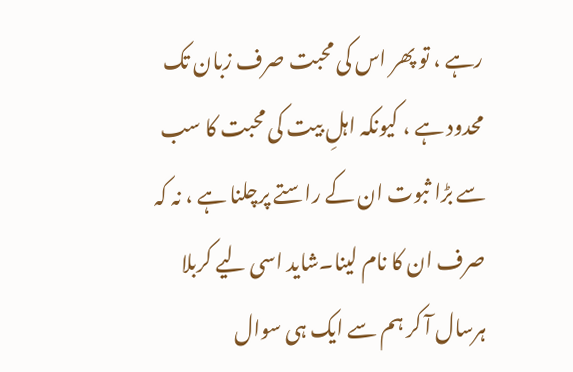رہے ، تو پھر اس کی محبت صرف زبان تک محدود ہے ، کیونکہ اہلِ بیت کی محبت کا سب سے بڑا ثبوت ان کے راستے پرچلنا ہے ، نہ کہ صرف ان کا نام لینا۔شاید اسی لیے کربلا ہرسال آ کر ہم سے ایک ہی سوال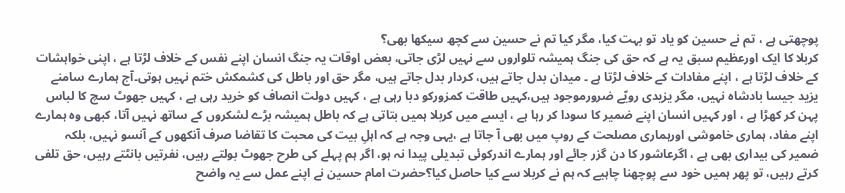پوچھتی ہے ، تم نے حسین کو یاد تو بہت کیا، مگر کیا تم نے حسین سے کچھ سیکھا بھی؟
کربلا کا ایک اورعظیم سبق یہ ہے کہ حق کی جنگ ہمیشہ تلواروں سے نہیں لڑی جاتی، بعض اوقات یہ جنگ انسان اپنے نفس کے خلاف لڑتا ہے ، اپنی خواہشات کے خلاف لڑتا ہے ، اپنے مفادات کے خلاف لڑتا ہے ۔ میدان بدل جاتے ہیں، کردار بدل جاتے ہیں، مگر حق اور باطل کی کشمکش ختم نہیں ہوتی۔آج ہمارے سامنے یزید جیسا بادشاہ نہیں، مگر یزیدی رویّے ضرورموجود ہیں،کہیں طاقت کمزورکو دبا رہی ہے ، کہیں دولت انصاف کو خرید رہی ہے ، کہیں جھوٹ سچ کا لباس پہن کر کھڑا ہے ، اور کہیں انسان اپنے ضمیر کا سودا کر رہا ہے ، ایسے میں کربلا ہمیں بتاتی ہے کہ باطل ہمیشہ بڑے لشکروں کے ساتھ نہیں آتا، کبھی وہ ہمارے اپنے مفاد، ہماری خاموشی اورہماری مصلحت کے روپ میں بھی آ جاتا ہے ،یہی وجہ ہے کہ اہلِ بیت کی محبت کا تقاضا صرف آنکھوں کے آنسو نہیں، بلکہ ضمیر کی بیداری بھی ہے ، اگرعاشور کا دن گزر جائے اور ہمارے اندرکوئی تبدیلی پیدا نہ ہو، اگر ہم پہلے کی طرح جھوٹ بولتے رہیں، نفرتیں بانٹتے رہیں، حق تلفی کرتے رہیں، تو پھر ہمیں خود سے پوچھنا چاہیے کہ ہم نے کربلا سے کیا حاصل کیا؟حضرت امام حسین نے اپنے عمل سے یہ واضح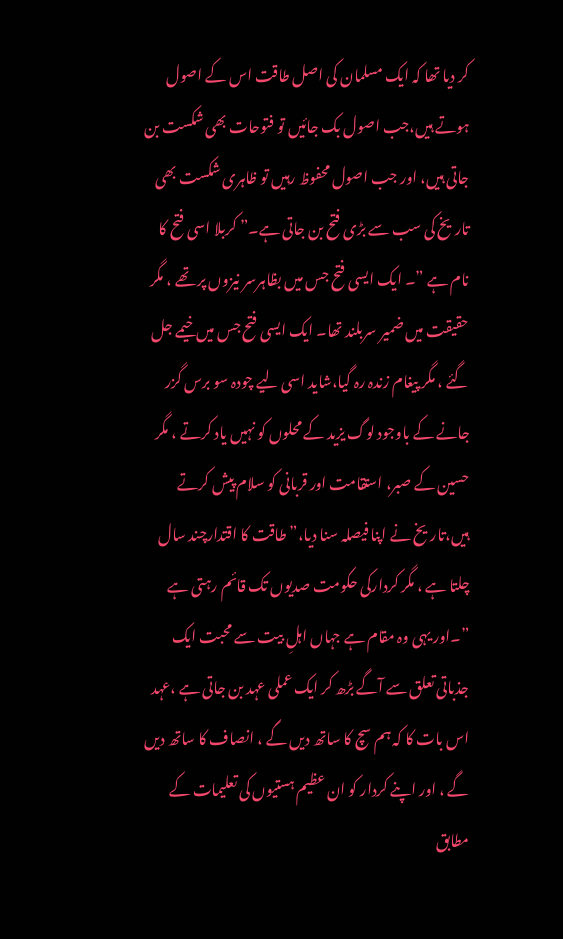کر دیا تھا کہ ایک مسلمان کی اصل طاقت اس کے اصول ہوتے ہیں،جب اصول بک جائیں تو فتوحات بھی شکست بن جاتی ہیں، اور جب اصول محفوظ رہیں تو ظاہری شکست بھی تاریخ کی سب سے بڑی فتح بن جاتی ہے۔” کربلا اسی فتح کا نام ہے ”۔ ایک ایسی فتح جس میں بظاہرسر نیزوں پر تھے ، مگر حقیقت میں ضمیر سربلند تھا۔ ایک ایسی فتح جس میں خیمے جل گئے ، مگر پیغام زندہ رہ گیا،شاید اسی لیے چودہ سو برس گزر جانے کے باوجود لوگ یزید کے محلوں کو نہیں یاد کرتے ، مگر حسین کے صبر، استقامت اور قربانی کو سلام پیش کرتے ہیں،تاریخ نے اپنا فیصلہ سنا دیا،” طاقت کا اقتدارچند سال چلتا ہے ، مگر کردارکی حکومت صدیوں تک قائم رہتی ہے ”۔اور یہی وہ مقام ہے جہاں اہلِ بیت سے محبت ایک جذباتی تعلق سے آگے بڑھ کر ایک عملی عہد بن جاتی ہے ،عہد اس بات کا کہ ہم سچ کا ساتھ دیں گے ، انصاف کا ساتھ دیں گے ، اور اپنے کردار کو ان عظیم ہستیوں کی تعلیمات کے مطابق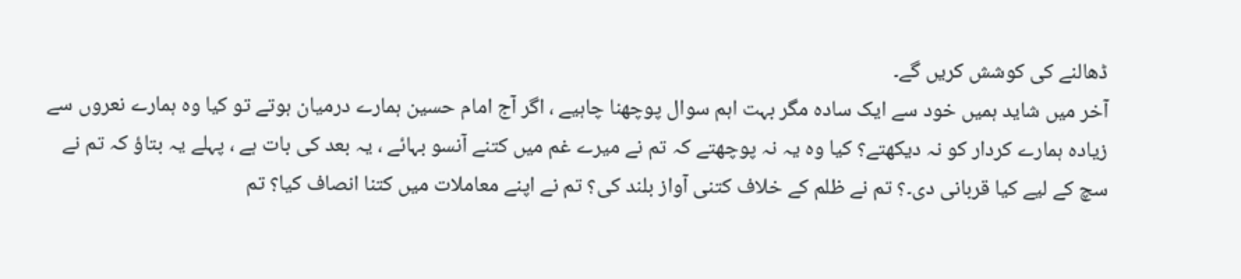ڈھالنے کی کوشش کریں گے۔
آخر میں شاید ہمیں خود سے ایک سادہ مگر بہت اہم سوال پوچھنا چاہیے ، اگر آج امام حسین ہمارے درمیان ہوتے تو کیا وہ ہمارے نعروں سے زیادہ ہمارے کردار کو نہ دیکھتے؟ کیا وہ یہ نہ پوچھتے کہ تم نے میرے غم میں کتنے آنسو بہائے ، یہ بعد کی بات ہے ، پہلے یہ بتاؤ کہ تم نے سچ کے لیے کیا قربانی دی۔؟ تم نے ظلم کے خلاف کتنی آواز بلند کی؟ تم نے اپنے معاملات میں کتنا انصاف کیا؟ تم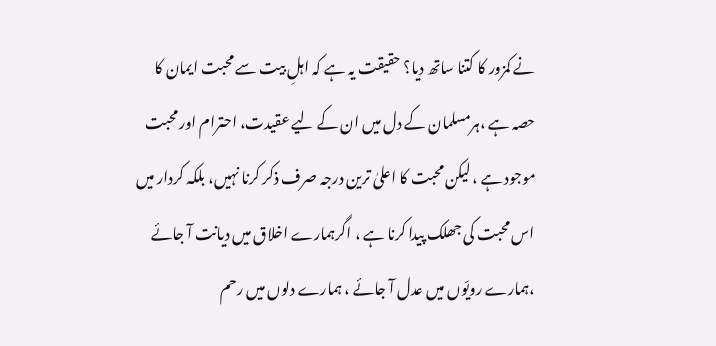نے کمزور کا کتنا ساتھ دیا؟ حقیقت یہ ہے کہ اہلِ بیت سے محبت ایمان کا حصہ ہے ،ہرمسلمان کے دل میں ان کے لیے عقیدت، احترام اور محبت موجود ہے ، لیکن محبت کا اعلیٰ ترین درجہ صرف ذکر کرنا نہیں، بلکہ کردار میں اس محبت کی جھلک پیدا کرنا ہے ، اگرہمارے اخلاق میں دیانت آ جائے ،ہمارے رویّوں میں عدل آ جائے ، ہمارے دلوں میں رحم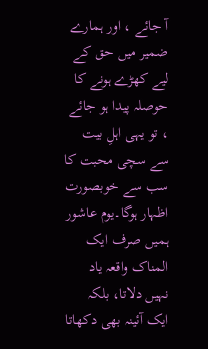آ جائے ، اور ہمارے ضمیر میں حق کے لیے کھڑے ہونے کا حوصلہ پیدا ہو جائے ، تو یہی اہلِ بیت سے سچی محبت کا سب سے خوبصورت اظہار ہوگا۔یوم عاشور ہمیں صرف ایک المناک واقعہ یاد نہیں دلاتا، بلکہ ایک آئینہ بھی دکھاتا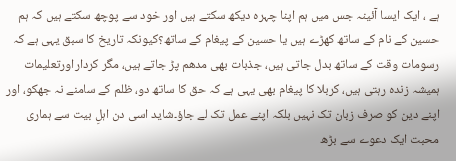ہے ، ایک ایسا آئینہ جس میں ہم اپنا چہرہ دیکھ سکتے ہیں اور خود سے پوچھ سکتے ہیں کہ ہم حسین کے نام کے ساتھ کھڑے ہیں یا حسین کے پیغام کے ساتھ؟کیونکہ تاریخ کا سبق یہی ہے کہ رسومات وقت کے ساتھ بدل جاتی ہیں، جذبات بھی مدھم پڑ جاتے ہیں، مگر کرداراورتعلیمات ہمیشہ زندہ رہتی ہیں، کربلا کا پیغام بھی یہی ہے کہ حق کا ساتھ دو، ظلم کے سامنے نہ جھکو، اور اپنے دین کو صرف زبان تک نہیں بلکہ اپنے عمل تک لے جاؤ۔شاید اسی دن اہلِ بیت سے ہماری محبت ایک دعوے سے بڑھ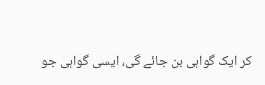کر ایک گواہی بن جائے گی، ایسی گواہی جو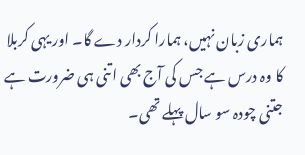ہماری زبان نہیں، ہمارا کردار دے گا۔ اور یہی کربلا کا وہ درس ہے جس کی آج بھی اتنی ہی ضرورت ہے جتنی چودہ سو سال پہلے تھی۔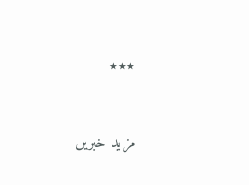٭٭٭


مزید خبریں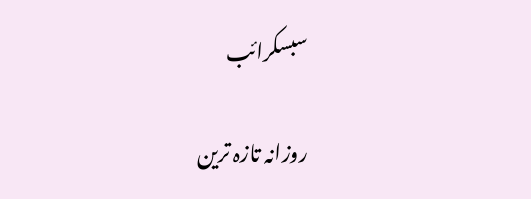سبسکرائب

روزانہ تازہ ترین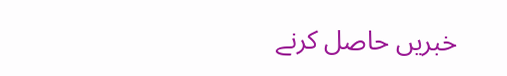خبریں حاصل کرنے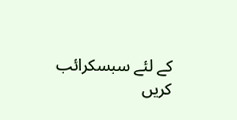کے لئے سبسکرائب کریں